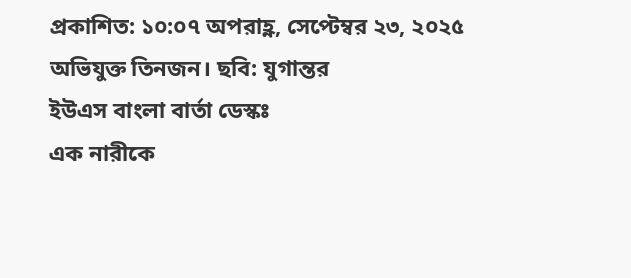প্রকাশিত: ১০:০৭ অপরাহ্ণ, সেপ্টেম্বর ২৩, ২০২৫
অভিযুক্ত তিনজন। ছবি: যুগান্তর
ইউএস বাংলা বার্তা ডেস্কঃ
এক নারীকে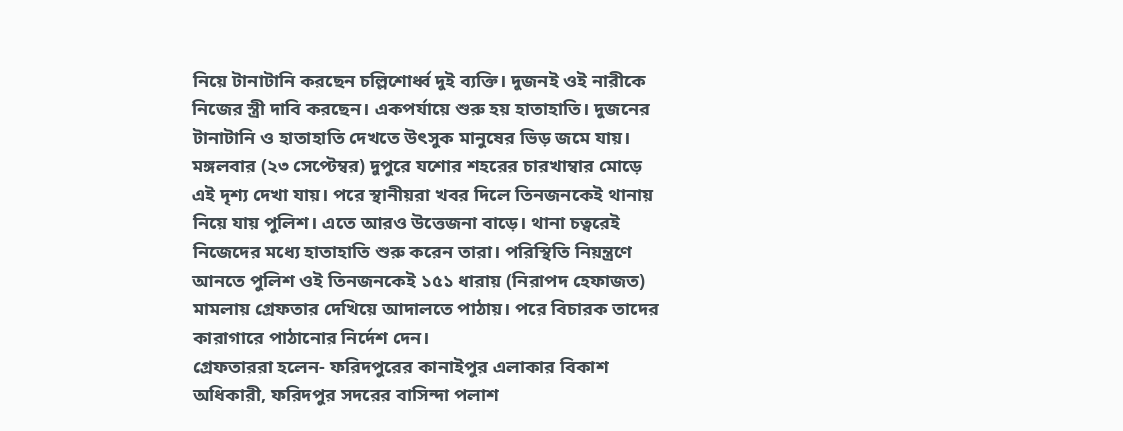নিয়ে টানাটানি করছেন চল্লিশোর্ধ্ব দুই ব্যক্তি। দুজনই ওই নারীকে নিজের স্ত্রী দাবি করছেন। একপর্যায়ে শুরু হয় হাতাহাতি। দুজনের টানাটানি ও হাতাহাতি দেখতে উৎসুক মানুষের ভিড় জমে যায়।
মঙ্গলবার (২৩ সেপ্টেম্বর) দুপুরে যশোর শহরের চারখাম্বার মোড়ে এই দৃশ্য দেখা যায়। পরে স্থানীয়রা খবর দিলে তিনজনকেই থানায় নিয়ে যায় পুলিশ। এতে আরও উত্তেজনা বাড়ে। থানা চত্বরেই নিজেদের মধ্যে হাতাহাতি শুরু করেন তারা। পরিস্থিতি নিয়ন্ত্রণে আনতে পুলিশ ওই তিনজনকেই ১৫১ ধারায় (নিরাপদ হেফাজত) মামলায় গ্রেফতার দেখিয়ে আদালতে পাঠায়। পরে বিচারক তাদের কারাগারে পাঠানোর নির্দেশ দেন।
গ্রেফতাররা হলেন- ফরিদপুরের কানাইপুর এলাকার বিকাশ অধিকারী, ফরিদপুর সদরের বাসিন্দা পলাশ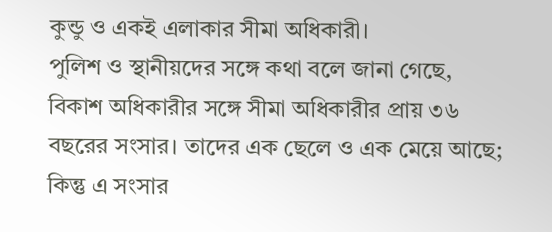কুন্ডু ও একই এলাকার সীমা অধিকারী।
পুলিশ ও স্থানীয়দের সঙ্গে কথা বলে জানা গেছে, বিকাশ অধিকারীর সঙ্গে সীমা অধিকারীর প্রায় ৩৬ বছরের সংসার। তাদের এক ছেলে ও এক মেয়ে আছে; কিন্তু এ সংসার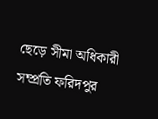ছেড়ে সীমা অধিকারী সম্প্রতি ফরিদপুর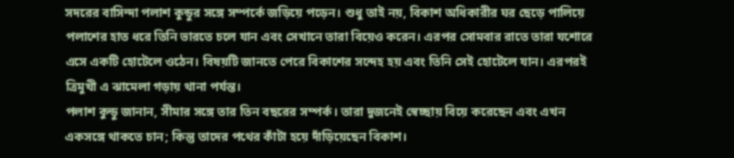সদরের বাসিন্দা পলাশ কুন্ডুর সঙ্গে সম্পর্কে জড়িয়ে পড়েন। শুধু তাই নয়, বিকাশ অধিকারীর ঘর ছেড়ে পালিয়ে পলাশের হাত ধরে তিনি ভারতে চলে যান এবং সেখানে তারা বিয়েও করেন। এরপর সোমবার রাতে তারা যশোরে এসে একটি হোটেলে ওঠেন। বিষয়টি জানতে পেরে বিকাশের সন্দেহ হয় এবং তিনি সেই হোটেলে যান। এরপরই ত্রিমুখী এ ঝামেলা গড়ায় থানা পর্যন্ত।
পলাশ কুন্ডু জানান, সীমার সঙ্গে তার তিন বছরের সম্পর্ক। তারা দুজনেই স্বেচ্ছায় বিয়ে করেছেন এবং এখন একসঙ্গে থাকতে চান; কিন্তু তাদের পথের কাঁটা হয়ে দাঁড়িয়েছেন বিকাশ।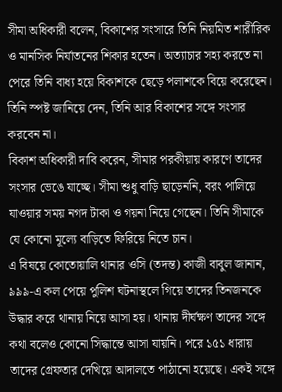সীমা অধিকারী বলেন, বিকাশের সংসারে তিনি নিয়মিত শারীরিক ও মানসিক নির্যাতনের শিকার হতেন। অত্যাচার সহ্য করতে না পেরে তিনি বাধ্য হয়ে বিকাশকে ছেড়ে পলাশকে বিয়ে করেছেন। তিনি স্পষ্ট জানিয়ে দেন, তিনি আর বিকাশের সঙ্গে সংসার করবেন না।
বিকাশ অধিকারী দাবি করেন, সীমার পরকীয়ায় কারণে তাদের সংসার ভেঙে যাচ্ছে। সীমা শুধু বাড়ি ছাড়েননি, বরং পালিয়ে যাওয়ার সময় নগদ টাকা ও গয়না নিয়ে গেছেন। তিনি সীমাকে যে কোনো মূল্যে বাড়িতে ফিরিয়ে নিতে চান।
এ বিষয়ে কোতোয়ালি থানার ওসি (তদন্ত) কাজী বাবুল জানান, ৯৯৯-এ কল পেয়ে পুলিশ ঘটনাস্থলে গিয়ে তাদের তিনজনকে উদ্ধার করে থানায় নিয়ে আসা হয়। থানায় দীর্ঘক্ষণ তাদের সঙ্গে কথা বলেও কোনো সিদ্ধান্তে আসা যায়নি। পরে ১৫১ ধারায় তাদের গ্রেফতার দেখিয়ে আদালতে পাঠানো হয়েছে। একই সঙ্গে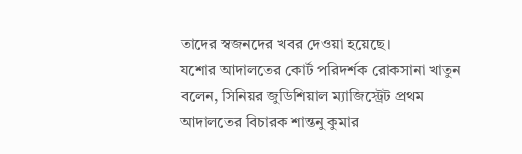তাদের স্বজনদের খবর দেওয়া হয়েছে।
যশোর আদালতের কোর্ট পরিদর্শক রোকসানা খাতুন বলেন, সিনিয়র জুডিশিয়াল ম্যাজিস্ট্রেট প্রথম আদালতের বিচারক শান্তনু কুমার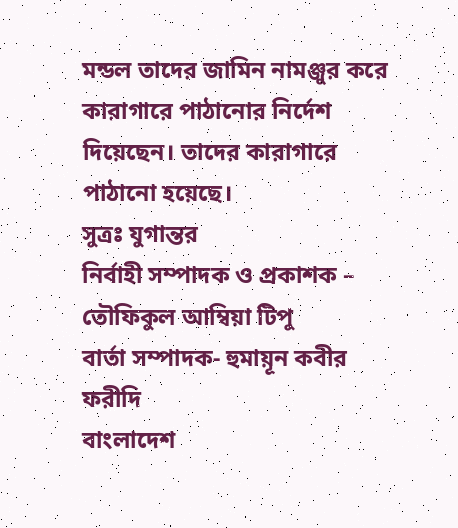মন্ডল তাদের জামিন নামঞ্জুর করে কারাগারে পাঠানোর নির্দেশ দিয়েছেন। তাদের কারাগারে পাঠানো হয়েছে।
সুত্রঃ যুগান্তর
নির্বাহী সম্পাদক ও প্রকাশক – তৌফিকুল আম্বিয়া টিপু
বার্তা সম্পাদক- হুমায়ূন কবীর ফরীদি
বাংলাদেশ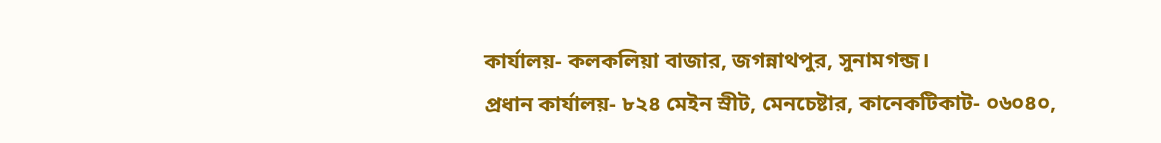কার্যালয়- কলকলিয়া বাজার, জগন্নাথপুর, সুনামগন্জ।
প্রধান কার্যালয়- ৮২৪ মেইন স্রীট, মেনচেষ্টার, কানেকটিকাট- ০৬০৪০,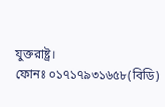যুক্তরাষ্ট্র।
ফোনঃ ০১৭১৭৯৩১৬৫৮(বিডি)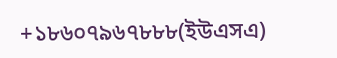+১৮৬০৭৯৬৭৮৮৮(ইউএসএ)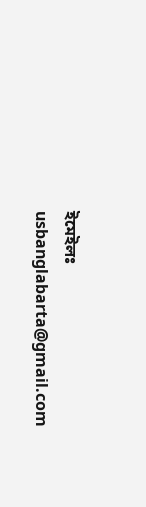ইমেইলঃ usbanglabarta@gmail.com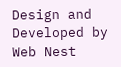Design and Developed by Web Nest